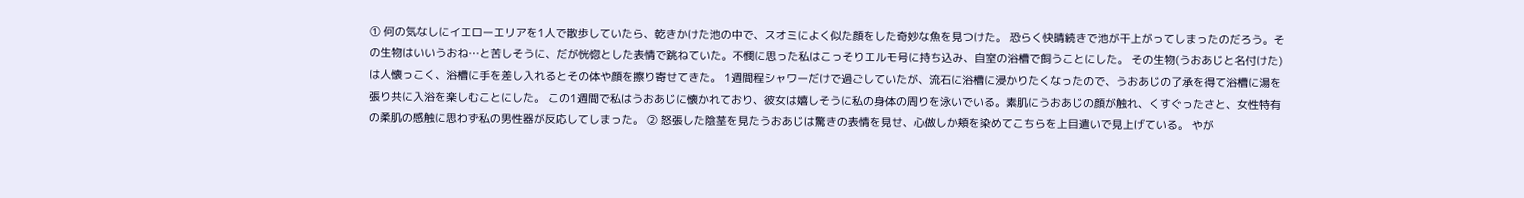① 何の気なしにイエローエリアを1人で散歩していたら、乾きかけた池の中で、スオミによく似た顔をした奇妙な魚を見つけた。 恐らく快晴続きで池が干上がってしまったのだろう。その生物はいいうおね…と苦しそうに、だが恍惚とした表情で跳ねていた。不憫に思った私はこっそりエルモ号に持ち込み、自室の浴槽で飼うことにした。 その生物(うおあじと名付けた)は人懐っこく、浴槽に手を差し入れるとその体や顔を擦り寄せてきた。 1週間程シャワーだけで過ごしていたが、流石に浴槽に浸かりたくなったので、うおあじの了承を得て浴槽に湯を張り共に入浴を楽しむことにした。 この1週間で私はうおあじに懐かれており、彼女は嬉しそうに私の身体の周りを泳いでいる。素肌にうおあじの顔が触れ、くすぐったさと、女性特有の柔肌の感触に思わず私の男性器が反応してしまった。 ② 怒張した陰茎を見たうおあじは驚きの表情を見せ、心做しか頬を染めてこちらを上目遣いで見上げている。 やが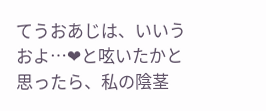てうおあじは、いいうおよ…❤と呟いたかと思ったら、私の陰茎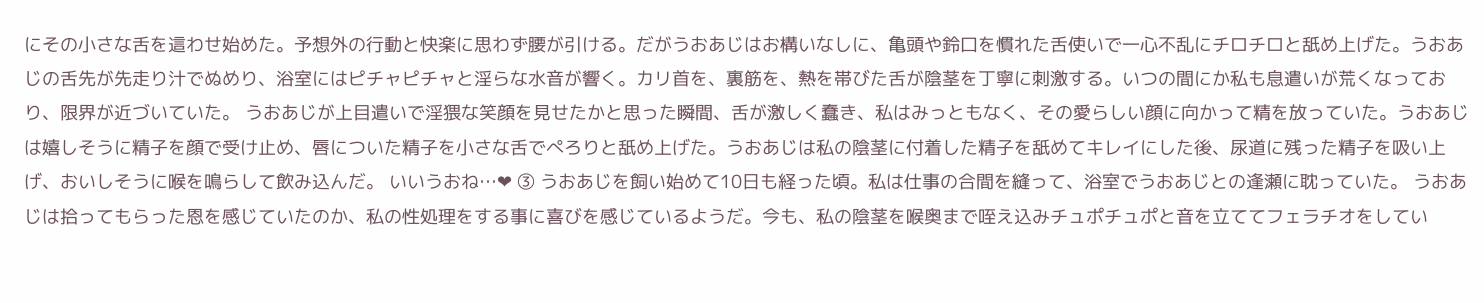にその小さな舌を這わせ始めた。予想外の行動と快楽に思わず腰が引ける。だがうおあじはお構いなしに、亀頭や鈴口を慣れた舌使いで一心不乱にチロチロと舐め上げた。うおあじの舌先が先走り汁でぬめり、浴室にはピチャピチャと淫らな水音が響く。カリ首を、裏筋を、熱を帯びた舌が陰茎を丁寧に刺激する。いつの間にか私も息遣いが荒くなっており、限界が近づいていた。 うおあじが上目遣いで淫猥な笑顔を見せたかと思った瞬間、舌が激しく蠢き、私はみっともなく、その愛らしい顔に向かって精を放っていた。うおあじは嬉しそうに精子を顔で受け止め、唇についた精子を小さな舌でぺろりと舐め上げた。うおあじは私の陰茎に付着した精子を舐めてキレイにした後、尿道に残った精子を吸い上げ、おいしそうに喉を鳴らして飲み込んだ。 いいうおね…❤ ③ うおあじを飼い始めて10日も経った頃。私は仕事の合間を縫って、浴室でうおあじとの逢瀬に耽っていた。 うおあじは拾ってもらった恩を感じていたのか、私の性処理をする事に喜びを感じているようだ。今も、私の陰茎を喉奥まで咥え込みチュポチュポと音を立ててフェラチオをしてい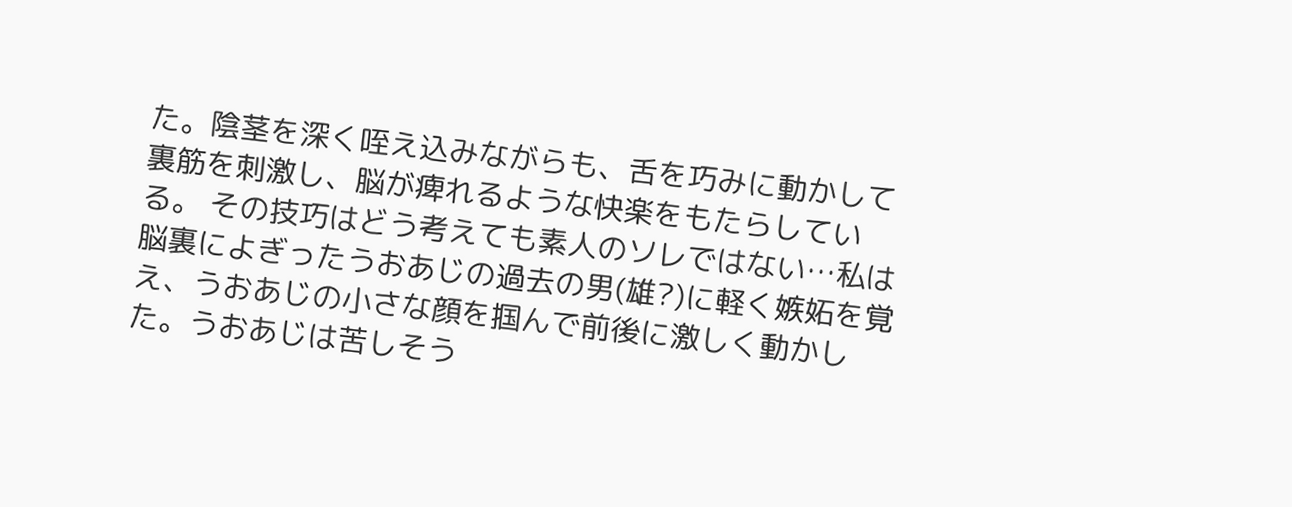た。陰茎を深く咥え込みながらも、舌を巧みに動かして裏筋を刺激し、脳が痺れるような快楽をもたらしている。 その技巧はどう考えても素人のソレではない…私は脳裏によぎったうおあじの過去の男(雄?)に軽く嫉妬を覚え、うおあじの小さな顔を掴んで前後に激しく動かした。うおあじは苦しそう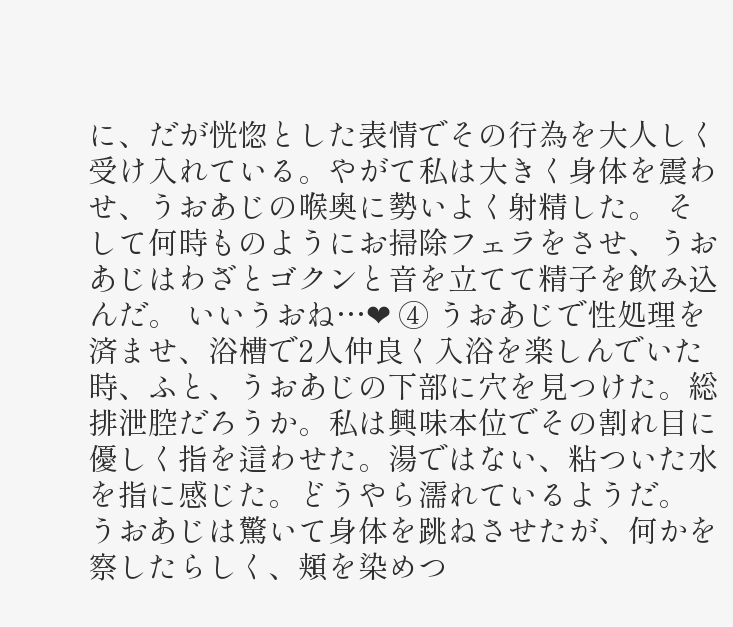に、だが恍惚とした表情でその行為を大人しく受け入れている。やがて私は大きく身体を震わせ、うおあじの喉奥に勢いよく射精した。 そして何時ものようにお掃除フェラをさせ、うおあじはわざとゴクンと音を立てて精子を飲み込んだ。 いいうおね…❤ ④ うおあじで性処理を済ませ、浴槽で2人仲良く入浴を楽しんでいた時、ふと、うおあじの下部に穴を見つけた。総排泄腔だろうか。私は興味本位でその割れ目に優しく指を這わせた。湯ではない、粘ついた水を指に感じた。どうやら濡れているようだ。 うおあじは驚いて身体を跳ねさせたが、何かを察したらしく、頬を染めつ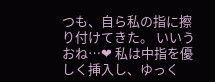つも、自ら私の指に擦り付けてきた。 いいうおね…❤ 私は中指を優しく挿入し、ゆっく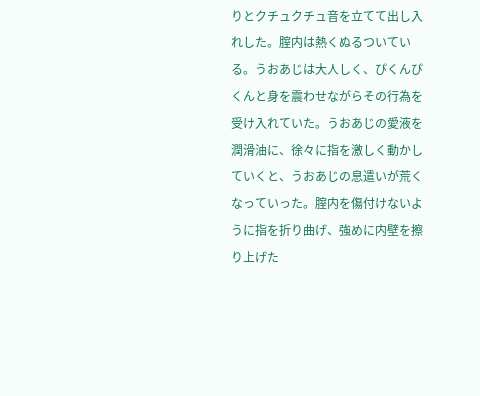りとクチュクチュ音を立てて出し入れした。腟内は熱くぬるついている。うおあじは大人しく、ぴくんぴくんと身を震わせながらその行為を受け入れていた。うおあじの愛液を潤滑油に、徐々に指を激しく動かしていくと、うおあじの息遣いが荒くなっていった。腟内を傷付けないように指を折り曲げ、強めに内壁を擦り上げた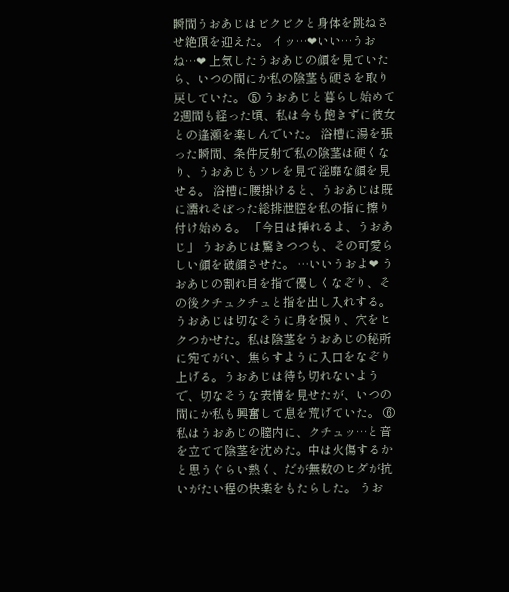瞬間うおあじはビクビクと身体を跳ねさせ絶頂を迎えた。 イッ…❤いい…うおね…❤ 上気したうおあじの顔を見ていたら、いつの間にか私の陰茎も硬さを取り戻していた。 ⑤ うおあじと暮らし始めて2週間も経った頃、私は今も飽きずに彼女との逢瀬を楽しんでいた。 浴槽に湯を張った瞬間、条件反射で私の陰茎は硬くなり、うおあじもソレを見て淫靡な顔を見せる。 浴槽に腰掛けると、うおあじは既に濡れそぼった総排泄腔を私の指に擦り付け始める。 「今日は挿れるよ、うおあじ」 うおあじは驚きつつも、その可愛らしい顔を破顔させた。 …いいうおよ❤ うおあじの割れ目を指で優しくなぞり、その後クチュクチュと指を出し入れする。うおあじは切なそうに身を捩り、穴をヒクつかせた。私は陰茎をうおあじの秘所に宛てがい、焦らすように入口をなぞり上げる。うおあじは待ち切れないようで、切なそうな表情を見せたが、いつの間にか私も興奮して息を荒げていた。 ⑥ 私はうおあじの膣内に、クチュッ…と音を立てて陰茎を沈めた。中は火傷するかと思うぐらい熱く、だが無数のヒダが抗いがたい程の快楽をもたらした。 うお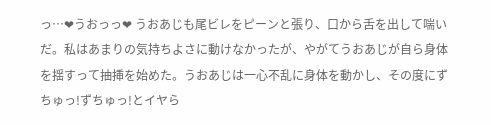っ…❤うおっっ❤ うおあじも尾ビレをピーンと張り、口から舌を出して喘いだ。私はあまりの気持ちよさに動けなかったが、やがてうおあじが自ら身体を揺すって抽挿を始めた。うおあじは一心不乱に身体を動かし、その度にずちゅっ!ずちゅっ!とイヤら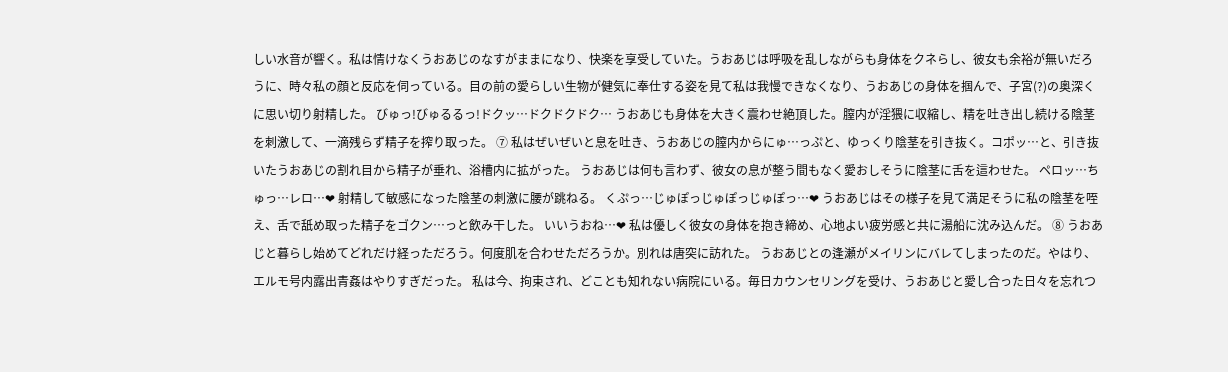しい水音が響く。私は情けなくうおあじのなすがままになり、快楽を享受していた。うおあじは呼吸を乱しながらも身体をクネらし、彼女も余裕が無いだろうに、時々私の顔と反応を伺っている。目の前の愛らしい生物が健気に奉仕する姿を見て私は我慢できなくなり、うおあじの身体を掴んで、子宮(?)の奥深くに思い切り射精した。 びゅっ!びゅるるっ!ドクッ…ドクドクドク… うおあじも身体を大きく震わせ絶頂した。膣内が淫猥に収縮し、精を吐き出し続ける陰茎を刺激して、一滴残らず精子を搾り取った。 ⑦ 私はぜいぜいと息を吐き、うおあじの膣内からにゅ…っぷと、ゆっくり陰茎を引き抜く。コポッ…と、引き抜いたうおあじの割れ目から精子が垂れ、浴槽内に拡がった。 うおあじは何も言わず、彼女の息が整う間もなく愛おしそうに陰茎に舌を這わせた。 ペロッ…ちゅっ…レロ…❤ 射精して敏感になった陰茎の刺激に腰が跳ねる。 くぷっ…じゅぽっじゅぽっじゅぽっ…❤ うおあじはその様子を見て満足そうに私の陰茎を咥え、舌で舐め取った精子をゴクン…っと飲み干した。 いいうおね…❤ 私は優しく彼女の身体を抱き締め、心地よい疲労感と共に湯船に沈み込んだ。 ⑧ うおあじと暮らし始めてどれだけ経っただろう。何度肌を合わせただろうか。別れは唐突に訪れた。 うおあじとの逢瀬がメイリンにバレてしまったのだ。やはり、エルモ号内露出青姦はやりすぎだった。 私は今、拘束され、どことも知れない病院にいる。毎日カウンセリングを受け、うおあじと愛し合った日々を忘れつ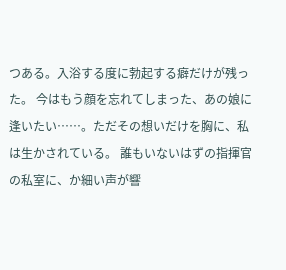つある。入浴する度に勃起する癖だけが残った。 今はもう顔を忘れてしまった、あの娘に逢いたい……。ただその想いだけを胸に、私は生かされている。 誰もいないはずの指揮官の私室に、か細い声が響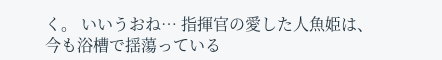く。 いいうおね… 指揮官の愛した人魚姫は、今も浴槽で揺蕩っている